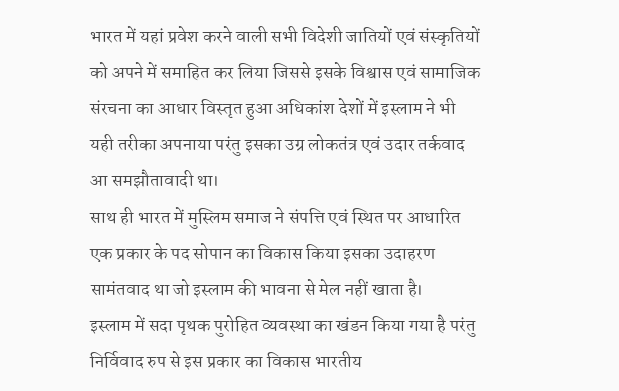भारत में यहां प्रवेश करने वाली सभी विदेशी जातियों एवं संस्कृतियों को अपने में समाहित कर लिया जिससे इसके विश्वास एवं सामाजिक संरचना का आधार विस्तृत हुआ अधिकांश देशों में इस्लाम ने भी यही तरीका अपनाया परंतु इसका उग्र लोकतंत्र एवं उदार तर्कवाद आ समझौतावादी था।
साथ ही भारत में मुस्लिम समाज ने संपत्ति एवं स्थित पर आधारित एक प्रकार के पद सोपान का विकास किया इसका उदाहरण सामंतवाद था जो इस्लाम की भावना से मेल नहीं खाता है।
इस्लाम में सदा पृथक पुरोहित व्यवस्था का खंडन किया गया है परंतु निर्विवाद रुप से इस प्रकार का विकास भारतीय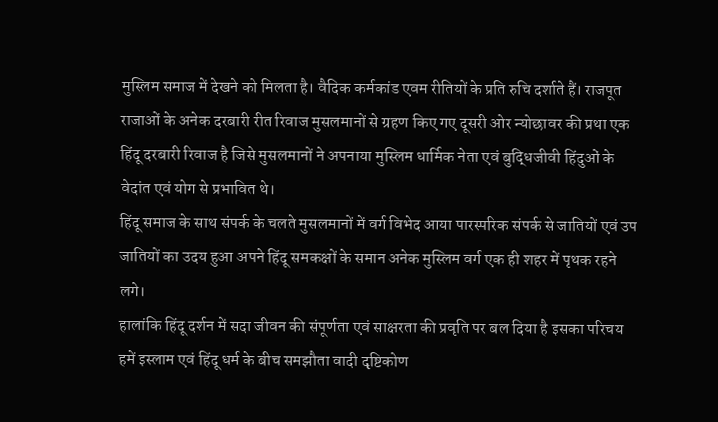मुस्लिम समाज में देखने को मिलता है। वैदिक कर्मकांड एवम रीतियों के प्रति रुचि दर्शाते हैं। राजपूत राजाओं के अनेक दरबारी रीत रिवाज मुसलमानों से ग्रहण किए गए दूसरी ओर न्योछावर की प्रथा एक हिंदू दरबारी रिवाज है जिसे मुसलमानों ने अपनाया मुस्लिम धार्मिक नेता एवं बुद्धिजीवी हिंदुओं के वेदांत एवं योग से प्रभावित थे।
हिंदू समाज के साथ संपर्क के चलते मुसलमानों में वर्ग विभेद आया पारस्परिक संपर्क से जातियों एवं उप जातियों का उदय हुआ अपने हिंदू समकक्षों के समान अनेक मुस्लिम वर्ग एक ही शहर में पृथक रहने लगे।
हालांकि हिंदू दर्शन में सदा जीवन की संपूर्णता एवं साक्षरता की प्रवृति पर बल दिया है इसका परिचय हमें इस्लाम एवं हिंदू धर्म के बीच समझौता वादी दृष्टिकोण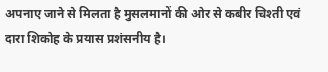अपनाए जाने से मिलता है मुसलमानों की ओर से कबीर चिश्ती एवं दारा शिकोह के प्रयास प्रशंसनीय है।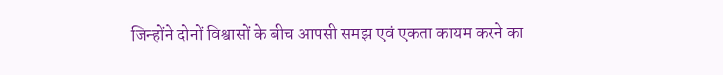जिन्होंने दोनों विश्वासों के बीच आपसी समझ एवं एकता कायम करने का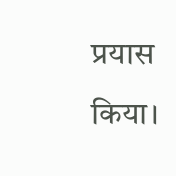प्रयास किया।